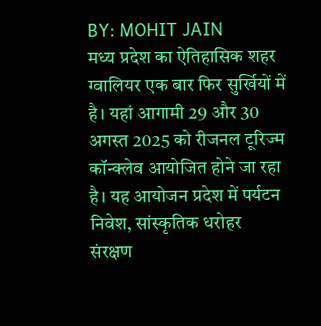BY: MOHIT JAIN
मध्य प्रदेश का ऐतिहासिक शहर ग्वालियर एक बार फिर सुर्खियों में है। यहां आगामी 29 और 30 अगस्त 2025 को रीजनल टूरिज्म कॉन्क्लेव आयोजित होने जा रहा है। यह आयोजन प्रदेश में पर्यटन निवेश, सांस्कृतिक धरोहर संरक्षण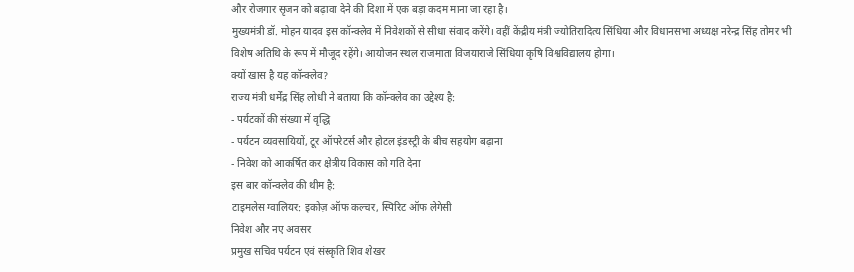और रोजगार सृजन को बढ़ावा देने की दिशा में एक बड़ा कदम माना जा रहा है।
मुख्यमंत्री डॉ. मोहन यादव इस कॉन्क्लेव में निवेशकों से सीधा संवाद करेंगे। वहीं केंद्रीय मंत्री ज्योतिरादित्य सिंधिया और विधानसभा अध्यक्ष नरेन्द्र सिंह तोमर भी विशेष अतिथि के रूप में मौजूद रहेंगे। आयोजन स्थल राजमाता विजयाराजे सिंधिया कृषि विश्वविद्यालय होगा।
क्यों खास है यह कॉन्क्लेव?
राज्य मंत्री धर्मेंद्र सिंह लोधी ने बताया कि कॉन्क्लेव का उद्देश्य है:
- पर्यटकों की संख्या में वृद्धि
- पर्यटन व्यवसायियों, टूर ऑपरेटर्स और होटल इंडस्ट्री के बीच सहयोग बढ़ाना
- निवेश को आकर्षित कर क्षेत्रीय विकास को गति देना
इस बार कॉन्क्लेव की थीम है:
टाइमलेस ग्वालियर: इकोज़ ऑफ कल्चर, स्पिरिट ऑफ लेगेसी
निवेश और नए अवसर
प्रमुख सचिव पर्यटन एवं संस्कृति शिव शेखर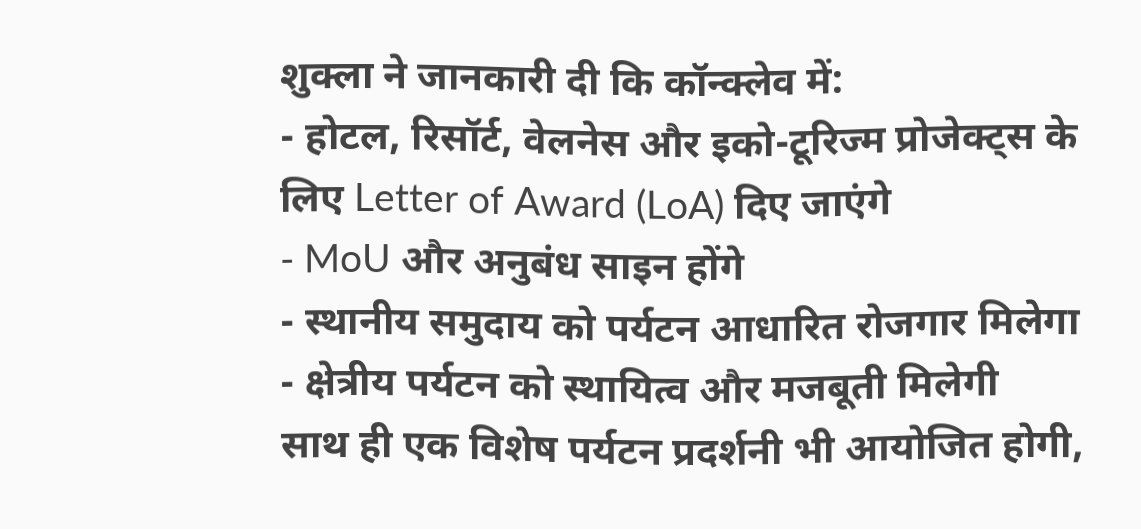शुक्ला ने जानकारी दी कि कॉन्क्लेव में:
- होटल, रिसॉर्ट, वेलनेस और इको-टूरिज्म प्रोजेक्ट्स के लिए Letter of Award (LoA) दिए जाएंगे
- MoU और अनुबंध साइन होंगे
- स्थानीय समुदाय को पर्यटन आधारित रोजगार मिलेगा
- क्षेत्रीय पर्यटन को स्थायित्व और मजबूती मिलेगी
साथ ही एक विशेष पर्यटन प्रदर्शनी भी आयोजित होगी,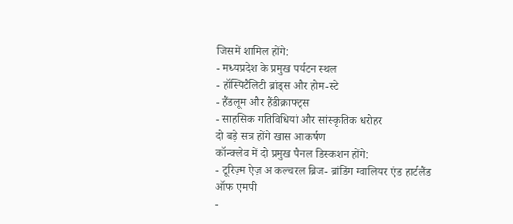जिसमें शामिल होंगे:
- मध्यप्रदेश के प्रमुख पर्यटन स्थल
- हॉस्पिटैलिटी ब्रांड्स और होम-स्टे
- हैंडलूम और हैंडीक्राफ्ट्स
- साहसिक गतिविधियां और सांस्कृतिक धरोहर
दो बड़े सत्र होंगे खास आकर्षण
कॉन्क्लेव में दो प्रमुख पैनल डिस्कशन होंगे:
- टूरिज़्म ऐज़ अ कल्चरल ब्रिज- ब्रांडिंग ग्वालियर एंड हार्टलैंड ऑफ एमपी
-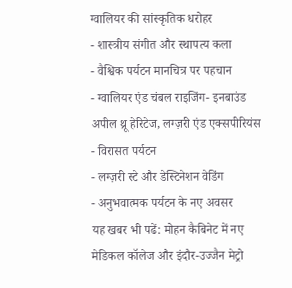ग्वालियर की सांस्कृतिक धरोहर
- शास्त्रीय संगीत और स्थापत्य कला
- वैश्विक पर्यटन मानचित्र पर पहचान
- ग्वालियर एंड चंबल राइजिंग- इनबाउंड अपील थ्रू हेरिटेज, लग्ज़री एंड एक्सपीरियंस
- विरासत पर्यटन
- लग्ज़री स्टे और डेस्टिनेशन वेडिंग
- अनुभवात्मक पर्यटन के नए अवसर
यह खबर भी पढें: मोहन कैबिनेट में नए मेडिकल कॉलेज और इंदौर-उज्जैन मेट्रो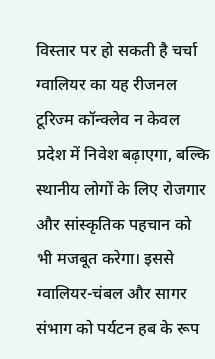विस्तार पर हो सकती है चर्चा
ग्वालियर का यह रीजनल टूरिज्म कॉन्क्लेव न केवल प्रदेश में निवेश बढ़ाएगा, बल्कि स्थानीय लोगों के लिए रोजगार और सांस्कृतिक पहचान को भी मजबूत करेगा। इससे ग्वालियर-चंबल और सागर संभाग को पर्यटन हब के रूप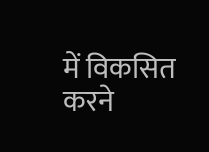में विकसित करने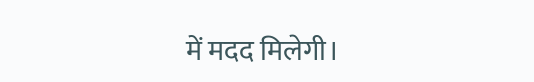में मदद मिलेगी।